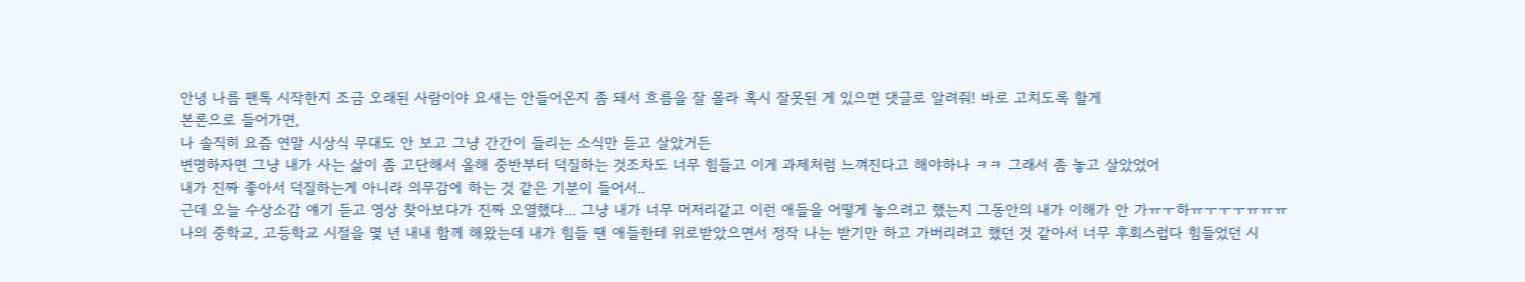안녕 나름 팬톡 시작한지 조금 오래된 사람이야 요새는 안들어온지 좀 돼서 흐름을 잘 몰라 혹시 잘못된 게 있으면 댓글로 알려줘! 바로 고치도록 할게
본론으로 들어가면,
나 솔직히 요즘 연말 시상식 무대도 안 보고 그냥 간간이 들리는 소식만 듣고 살았거든
변명하자면 그냥 내가 사는 삶이 좀 고단해서 올해 중반부터 덕질하는 것조차도 너무 힘들고 이게 과제처럼 느껴진다고 해야하나 ㅋㅋ 그래서 좀 놓고 살았었어
내가 진짜 좋아서 덕질하는게 아니라 의무감에 하는 것 같은 기분이 들어서..
근데 오늘 수상소감 얘기 듣고 영상 찾아보다가 진짜 오열했다... 그냥 내가 너무 머저리같고 이런 애들을 어떻게 놓으려고 했는지 그동안의 내가 이해가 안 가ㅠㅜ하ㅠㅜㅜㅜㅠㅠㅠ
나의 중학교, 고등학교 시절을 몇 년 내내 함께 해왔는데 내가 힘들 땐 애들한테 위로받았으면서 정작 나는 받기만 하고 가버리려고 했던 것 같아서 너무 후회스럽다 힘들었던 시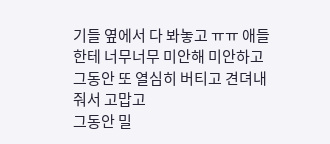기들 옆에서 다 봐놓고 ㅠㅠ 애들한테 너무너무 미안해 미안하고 그동안 또 열심히 버티고 견뎌내줘서 고맙고
그동안 밀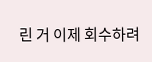린 거 이제 회수하려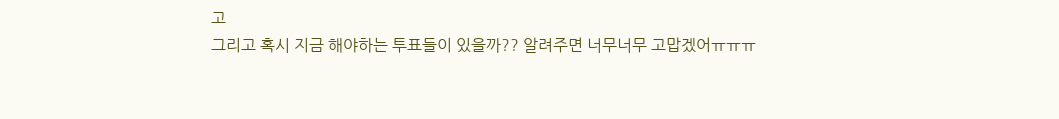고
그리고 혹시 지금 해야하는 투표들이 있을까?? 알려주면 너무너무 고맙겠어ㅠㅠㅠ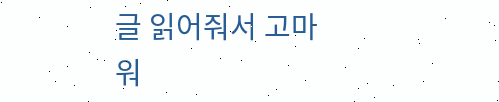글 읽어줘서 고마워